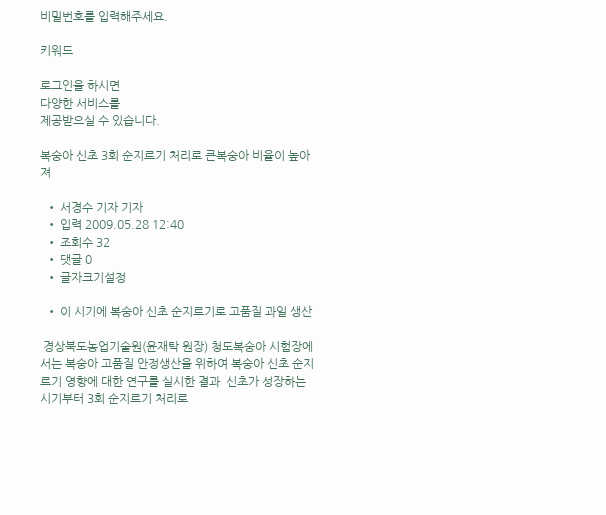비밀번호를 입력해주세요.

키워드

로그인을 하시면
다양한 서비스를
제공받으실 수 있습니다.

복숭아 신초 3회 순지르기 처리로 큰복숭아 비율이 높아져

  • 서경수 기자 기자
  • 입력 2009.05.28 12:40
  • 조회수 32
  • 댓글 0
  • 글자크기설정

  • 이 시기에 복숭아 신초 순지르기로 고품질 과일 생산

 경상북도농업기술원(윤재탁 원장) 청도복숭아 시험장에서는 복숭아 고품질 안정생산을 위하여 복숭아 신초 순지르기 영향에 대한 연구를 실시한 결과  신초가 성장하는 시기부터 3회 순지르기 처리로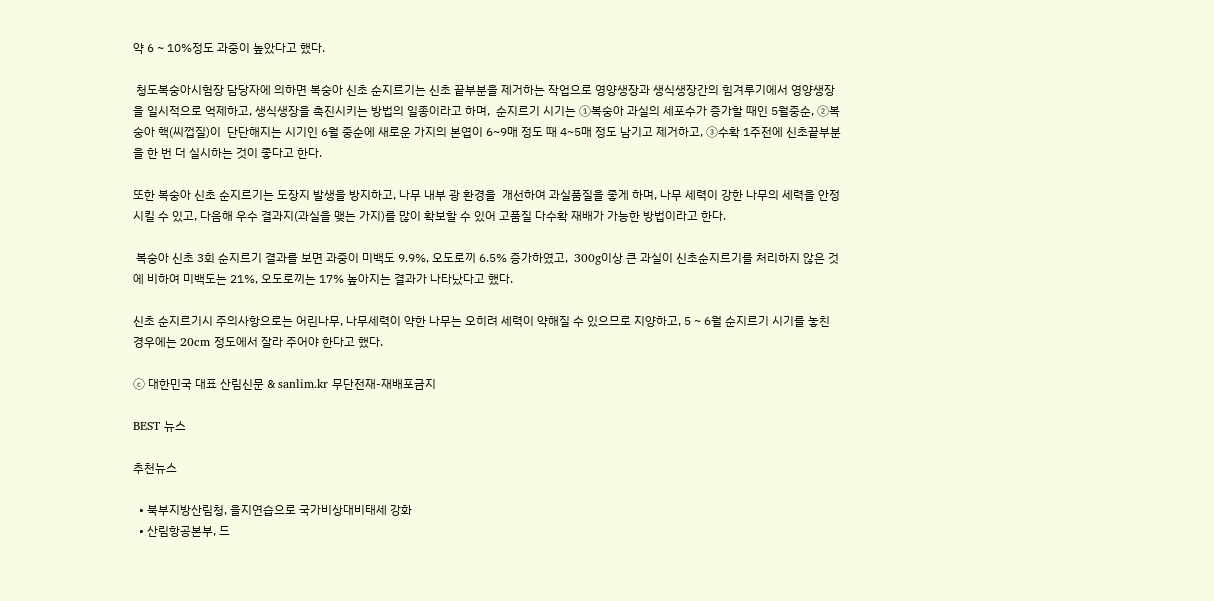약 6 ~ 10%정도 과중이 높았다고 했다.

 청도복숭아시험장 담당자에 의하면 복숭아 신초 순지르기는 신초 끝부분을 제거하는 작업으로 영양생장과 생식생장간의 힘겨루기에서 영양생장을 일시적으로 억제하고, 생식생장을 촉진시키는 방법의 일종이라고 하며,  순지르기 시기는 ①복숭아 과실의 세포수가 증가할 때인 5월중순, ②복숭아 핵(씨껍질)이  단단해지는 시기인 6월 중순에 새로운 가지의 본엽이 6~9매 정도 때 4~5매 정도 남기고 제거하고, ③수확 1주전에 신초끝부분을 한 번 더 실시하는 것이 좋다고 한다.

또한 복숭아 신초 순지르기는 도장지 발생을 방지하고, 나무 내부 광 환경을  개선하여 과실품질을 좋게 하며, 나무 세력이 강한 나무의 세력을 안정시킬 수 있고, 다음해 우수 결과지(과실을 맺는 가지)를 많이 확보할 수 있어 고품질 다수확 재배가 가능한 방법이라고 한다.

 복숭아 신초 3회 순지르기 결과를 보면 과중이 미백도 9.9%, 오도로끼 6.5% 증가하였고,  300g이상 큰 과실이 신초순지르기를 처리하지 않은 것에 비하여 미백도는 21%, 오도로끼는 17% 높아지는 결과가 나타났다고 했다.

신초 순지르기시 주의사항으로는 어린나무, 나무세력이 약한 나무는 오히려 세력이 약해질 수 있으므로 지양하고, 5 ~ 6월 순지르기 시기를 놓친 경우에는 20cm 정도에서 잘라 주어야 한다고 했다.

ⓒ 대한민국 대표 산림신문 & sanlim.kr 무단전재-재배포금지

BEST 뉴스

추천뉴스

  • 북부지방산림청, 을지연습으로 국가비상대비태세 강화
  • 산림항공본부, 드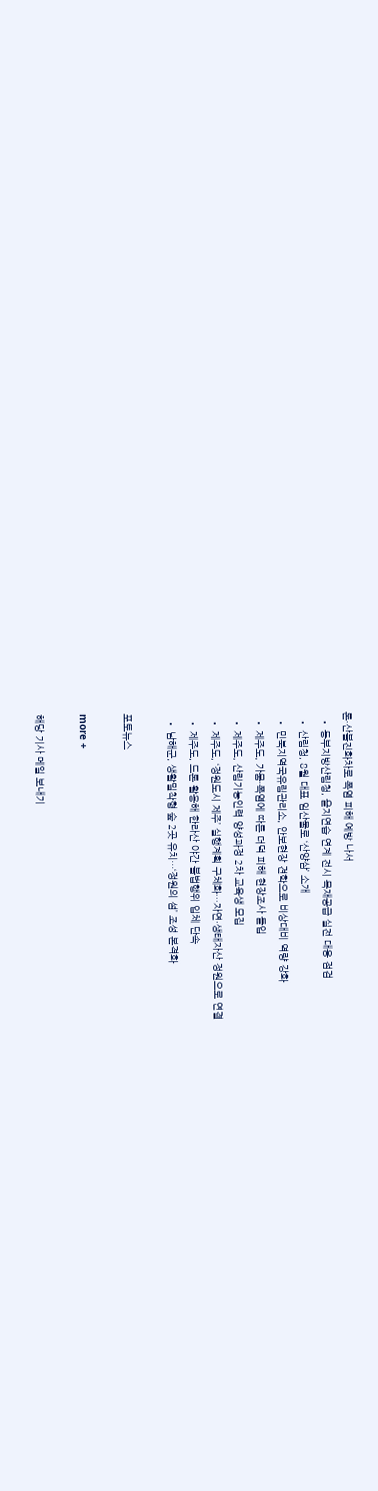론·산불진화차로 폭염 피해 예방 나서
  • 동부지방산림청, 을지연습 연계 전시 목재공급 실전 대응 점검
  • 산림청, 8월 대표 임산물로 ‘산양삼’ 소개
  • 민북지역국유림관리소, 안보현장 견학으로 비상대비 역량 강화
  • 제주도, 가뭄·폭염에 따른 더덕 피해 현장조사 돌입
  • 제주도, 산림기능인력 양성과정 2차 교육생 모집
  • 제주도, ‘정원도시 제주’ 실행계획 구체화…자연·생태자산 정원으로 연결
  • 제주도, 드론 활용해 한라산 야간 불법행위 입체 단속
  • 남해군, 생활밀착형 숲 2곳 유치…‘정원의 섬’ 조성 본격화

포토뉴스

more +

해당 기사 메일 보내기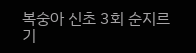복숭아 신초 3회 순지르기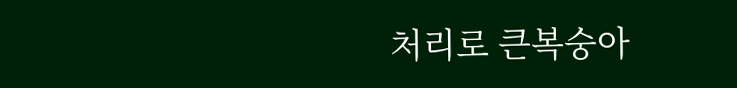처리로 큰복숭아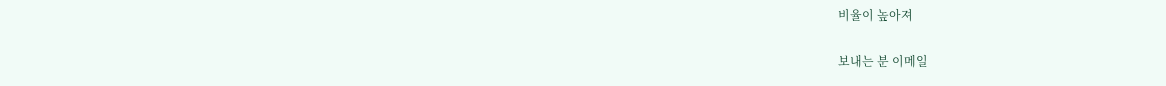비율이 높아져

보내는 분 이메일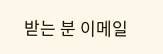받는 분 이메일